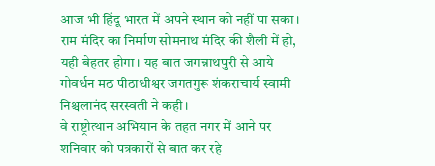आज भी हिंदू भारत में अपने स्थान को नहीं पा सका। राम मंदिर का निर्माण सोमनाथ मंदिर की शैली में हो, यही बेहतर होगा। यह बात जगन्नाथपुरी से आये गोवर्धन मठ पीठाधीश्वर जगतगुरू शंकराचार्य स्वामी निश्चलानंद सरस्वती ने कही।
वे राष्ट्रोत्थान अभियान के तहत नगर में आने पर शनिवार को पत्रकारों से बात कर रहे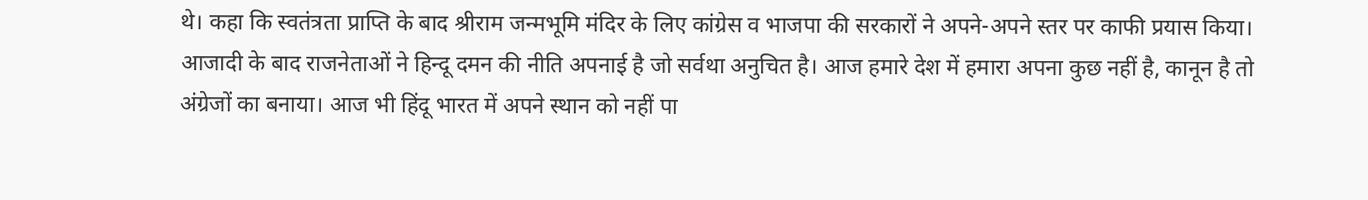थे। कहा कि स्वतंत्रता प्राप्ति के बाद श्रीराम जन्मभूमि मंदिर के लिए कांग्रेस व भाजपा की सरकारों ने अपने-अपने स्तर पर काफी प्रयास किया।
आजादी के बाद राजनेताओं ने हिन्दू दमन की नीति अपनाई है जो सर्वथा अनुचित है। आज हमारे देश में हमारा अपना कुछ नहीं है, कानून है तो अंग्रेजों का बनाया। आज भी हिंदू भारत में अपने स्थान को नहीं पा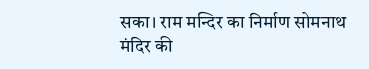सका। राम मन्दिर का निर्माण सोमनाथ मंदिर की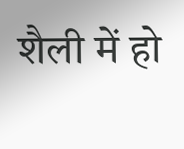शैली में हो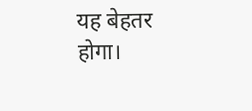यह बेहतर होगा।